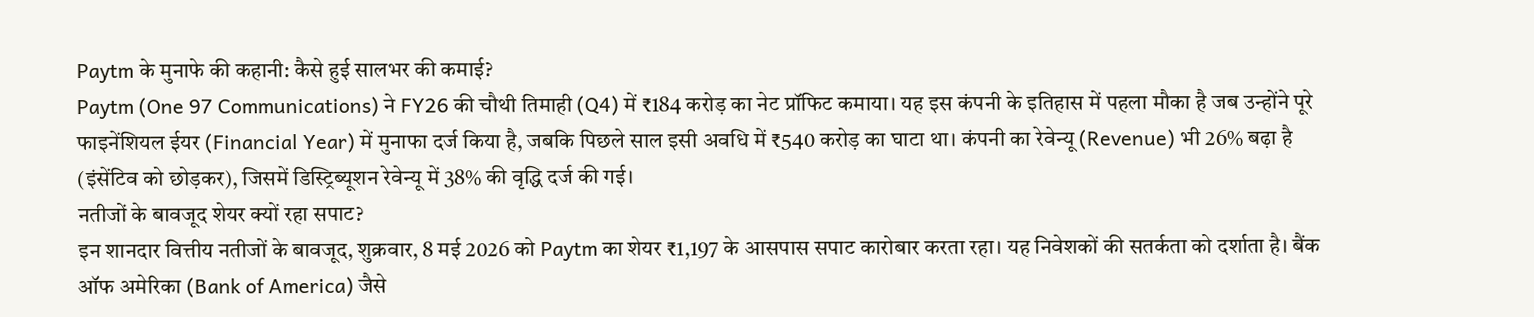Paytm के मुनाफे की कहानी: कैसे हुई सालभर की कमाई?
Paytm (One 97 Communications) ने FY26 की चौथी तिमाही (Q4) में ₹184 करोड़ का नेट प्रॉफिट कमाया। यह इस कंपनी के इतिहास में पहला मौका है जब उन्होंने पूरे फाइनेंशियल ईयर (Financial Year) में मुनाफा दर्ज किया है, जबकि पिछले साल इसी अवधि में ₹540 करोड़ का घाटा था। कंपनी का रेवेन्यू (Revenue) भी 26% बढ़ा है (इंसेंटिव को छोड़कर), जिसमें डिस्ट्रिब्यूशन रेवेन्यू में 38% की वृद्धि दर्ज की गई।
नतीजों के बावजूद शेयर क्यों रहा सपाट?
इन शानदार वित्तीय नतीजों के बावजूद, शुक्रवार, 8 मई 2026 को Paytm का शेयर ₹1,197 के आसपास सपाट कारोबार करता रहा। यह निवेशकों की सतर्कता को दर्शाता है। बैंक ऑफ अमेरिका (Bank of America) जैसे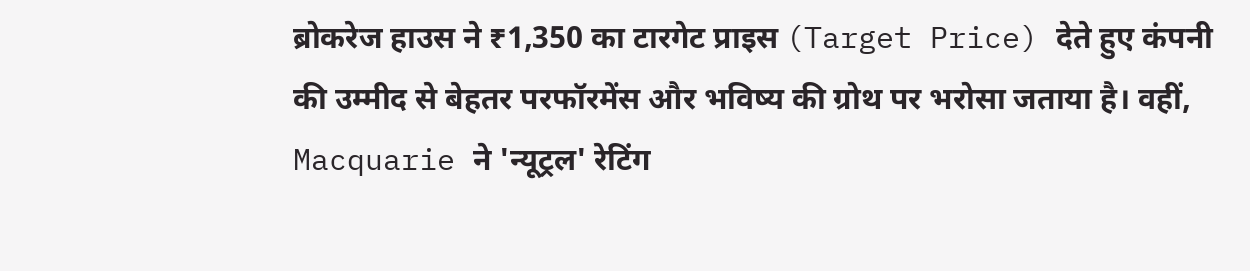ब्रोकरेज हाउस ने ₹1,350 का टारगेट प्राइस (Target Price) देते हुए कंपनी की उम्मीद से बेहतर परफॉरमेंस और भविष्य की ग्रोथ पर भरोसा जताया है। वहीं, Macquarie ने 'न्यूट्रल' रेटिंग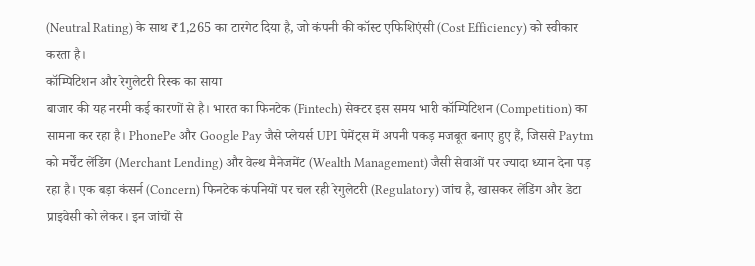(Neutral Rating) के साथ ₹1,265 का टारगेट दिया है, जो कंपनी की कॉस्ट एफिशिएंसी (Cost Efficiency) को स्वीकार करता है।
कॉम्पिटिशन और रेगुलेटरी रिस्क का साया
बाजार की यह नरमी कई कारणों से है। भारत का फिनटेक (Fintech) सेक्टर इस समय भारी कॉम्पिटिशन (Competition) का सामना कर रहा है। PhonePe और Google Pay जैसे प्लेयर्स UPI पेमेंट्स में अपनी पकड़ मजबूत बनाए हुए हैं, जिससे Paytm को मर्चेंट लेंडिंग (Merchant Lending) और वेल्थ मैनेजमेंट (Wealth Management) जैसी सेवाओं पर ज्यादा ध्यान देना पड़ रहा है। एक बड़ा कंसर्न (Concern) फिनटेक कंपनियों पर चल रही रेगुलेटरी (Regulatory) जांच है, खासकर लेंडिंग और डेटा प्राइवेसी को लेकर। इन जांचों से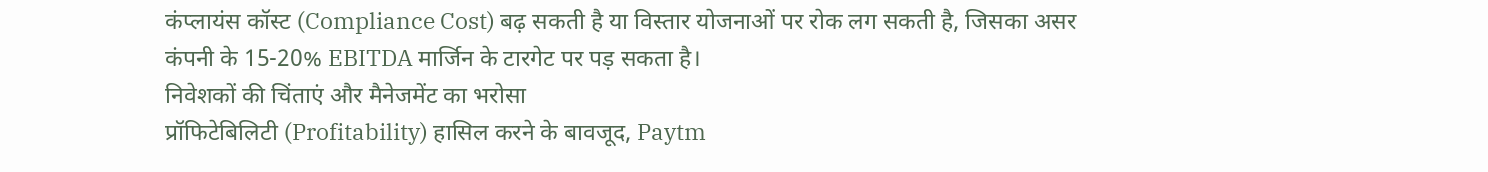कंप्लायंस कॉस्ट (Compliance Cost) बढ़ सकती है या विस्तार योजनाओं पर रोक लग सकती है, जिसका असर कंपनी के 15-20% EBITDA मार्जिन के टारगेट पर पड़ सकता है।
निवेशकों की चिंताएं और मैनेजमेंट का भरोसा
प्रॉफिटेबिलिटी (Profitability) हासिल करने के बावजूद, Paytm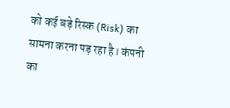को कई बड़े रिस्क (Risk) का सामना करना पड़ रहा है। कंपनी का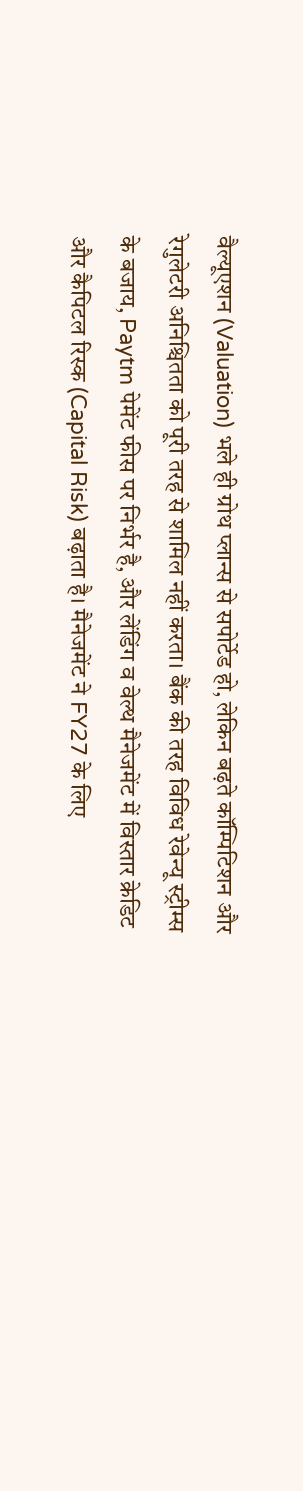वैल्यूएशन (Valuation) भले ही ग्रोथ प्लान्स से सपोर्टेड हो, लेकिन बढ़ते कॉम्पिटिशन और रेगुलेटरी अनिश्चितता को पूरी तरह से शामिल नहीं करता। बैंक की तरह विविध रेवेन्यू स्ट्रीम्स के बजाय, Paytm पेमेंट फीस पर निर्भर है, और लेंडिंग व वेल्थ मैनेजमेंट में विस्तार क्रेडिट और कैपिटल रिस्क (Capital Risk) बढ़ाता है। मैनेजमेंट ने FY27 के लिए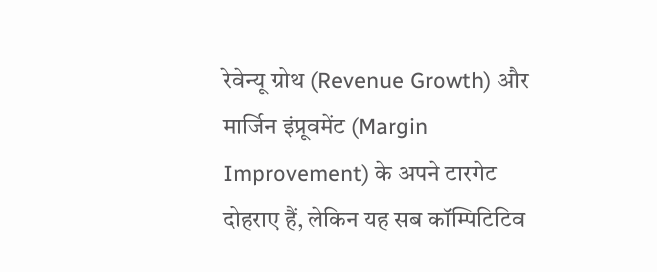रेवेन्यू ग्रोथ (Revenue Growth) और मार्जिन इंप्रूवमेंट (Margin Improvement) के अपने टारगेट दोहराए हैं, लेकिन यह सब कॉम्पिटिटिव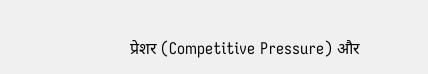प्रेशर (Competitive Pressure) और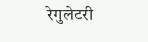रेगुलेटरी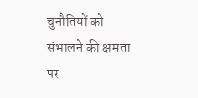चुनौतियों को संभालने की क्षमता पर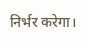निर्भर करेगा।